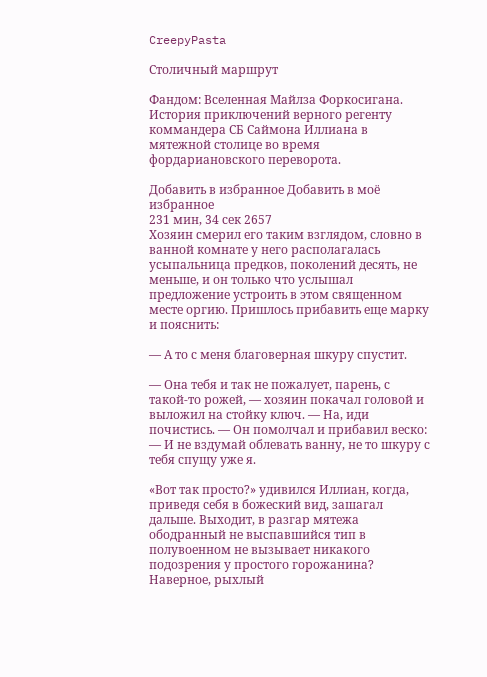CreepyPasta

Столичный маршрут

Фандом: Вселенная Майлза Форкосигана. История приключений верного регенту коммандера СБ Саймона Иллиана в мятежной столице во время фордариановского переворота.

Добавить в избранное Добавить в моё избранное
231 мин, 34 сек 2657
Хозяин смерил его таким взглядом, словно в ванной комнате у него располагалась усыпальница предков, поколений десять, не меньше, и он только что услышал предложение устроить в этом священном месте оргию. Пришлось прибавить еще марку и пояснить:

— А то с меня благоверная шкуру спустит.

— Она тебя и так не пожалует, парень, с такой-то рожей, — хозяин покачал головой и выложил на стойку ключ. — На, иди почистись. — Он помолчал и прибавил веско: — И не вздумай облевать ванну, не то шкуру с тебя спущу уже я.

«Вот так просто?» удивился Иллиан, когда, приведя себя в божеский вид, зашагал дальше. Выходит, в разгар мятежа ободранный не выспавшийся тип в полувоенном не вызывает никакого подозрения у простого горожанина? Наверное, рыхлый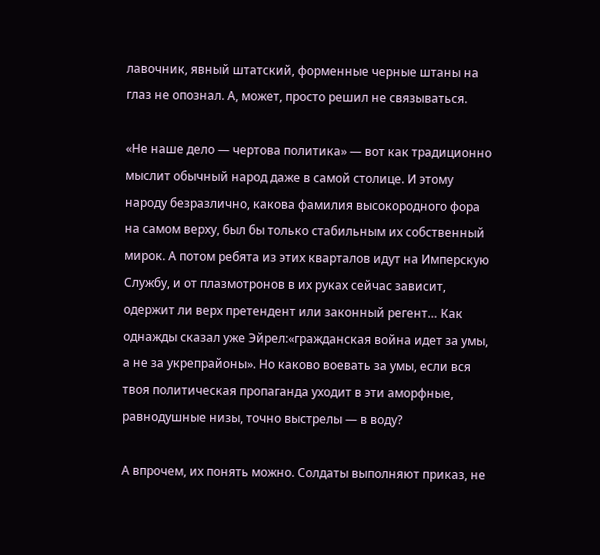лавочник, явный штатский, форменные черные штаны на глаз не опознал. А, может, просто решил не связываться.

«Не наше дело — чертова политика» — вот как традиционно мыслит обычный народ даже в самой столице. И этому народу безразлично, какова фамилия высокородного фора на самом верху, был бы только стабильным их собственный мирок. А потом ребята из этих кварталов идут на Имперскую Службу, и от плазмотронов в их руках сейчас зависит, одержит ли верх претендент или законный регент… Как однажды сказал уже Эйрел:«гражданская война идет за умы, а не за укрепрайоны». Но каково воевать за умы, если вся твоя политическая пропаганда уходит в эти аморфные, равнодушные низы, точно выстрелы — в воду?

А впрочем, их понять можно. Солдаты выполняют приказ, не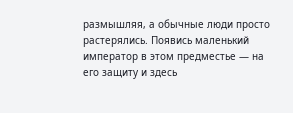размышляя, а обычные люди просто растерялись. Появись маленький император в этом предместье — на его защиту и здесь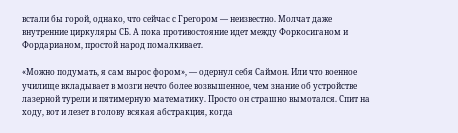встали бы горой, однако, что сейчас с Грегором — неизвестно. Молчат даже внутренние циркуляры СБ. А пока противостояние идет между Форкосиганом и Фордарианом, простой народ помалкивает.

«Можно подумать, я сам вырос фором», — одернул себя Саймон. Или что военное училище вкладывает в мозги нечто более возвышенное, чем знание об устройстве лазерной турели и пятимерную математику. Просто он страшно вымотался. Спит на ходу, вот и лезет в голову всякая абстракция, когда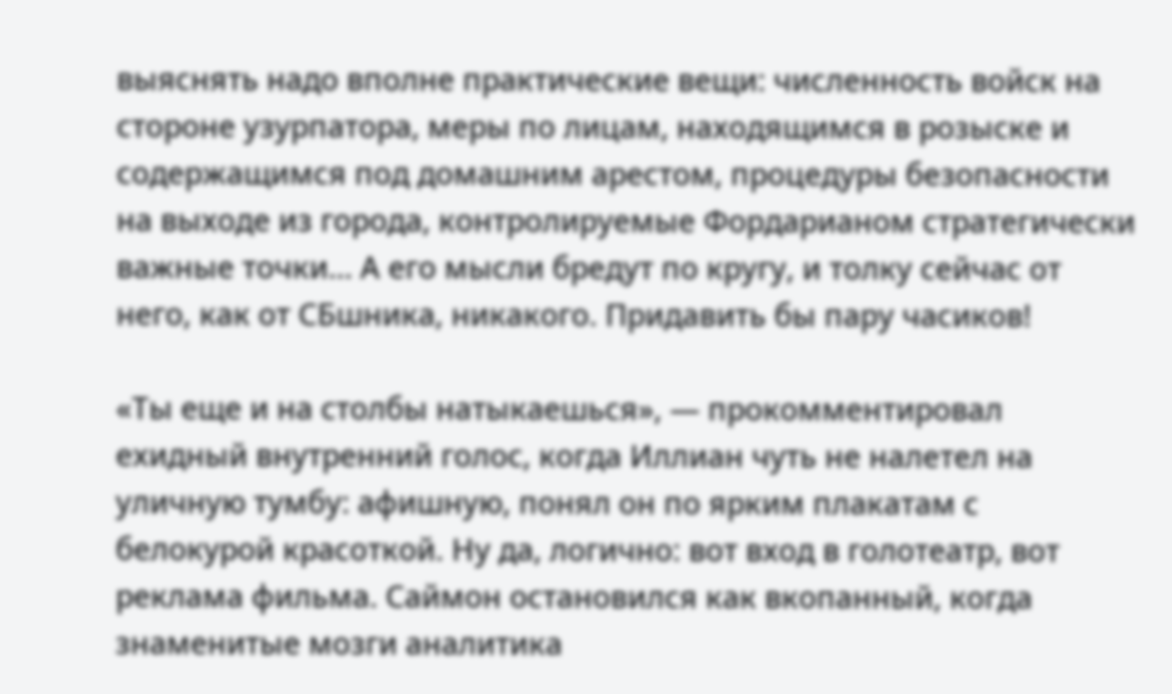выяснять надо вполне практические вещи: численность войск на стороне узурпатора, меры по лицам, находящимся в розыске и содержащимся под домашним арестом, процедуры безопасности на выходе из города, контролируемые Фордарианом стратегически важные точки… А его мысли бредут по кругу, и толку сейчас от него, как от СБшника, никакого. Придавить бы пару часиков!

«Ты еще и на столбы натыкаешься», — прокомментировал ехидный внутренний голос, когда Иллиан чуть не налетел на уличную тумбу: афишную, понял он по ярким плакатам с белокурой красоткой. Ну да, логично: вот вход в голотеатр, вот реклама фильма. Саймон остановился как вкопанный, когда знаменитые мозги аналитика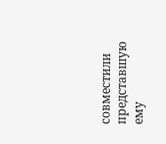совместили представшую ему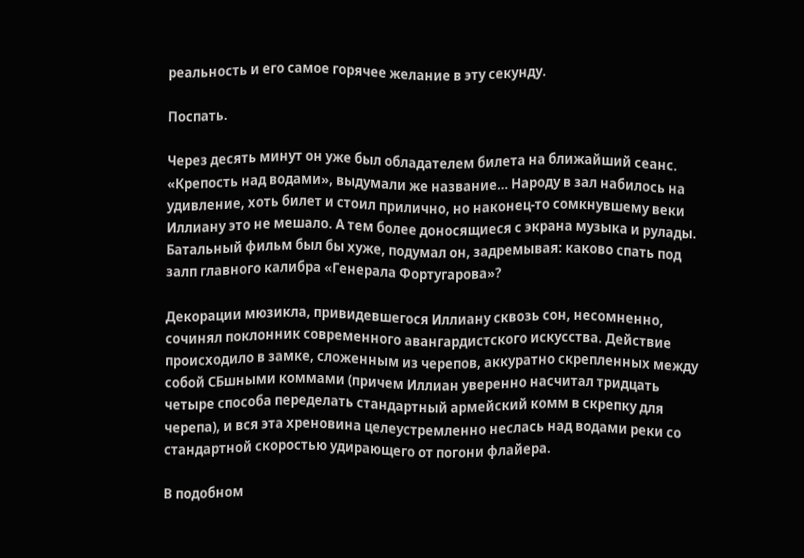реальность и его самое горячее желание в эту секунду.

Поспать.

Через десять минут он уже был обладателем билета на ближайший сеанс. «Крепость над водами», выдумали же название… Народу в зал набилось на удивление, хоть билет и стоил прилично, но наконец-то сомкнувшему веки Иллиану это не мешало. А тем более доносящиеся с экрана музыка и рулады. Батальный фильм был бы хуже, подумал он, задремывая: каково спать под залп главного калибра «Генерала Фортугарова»?

Декорации мюзикла, привидевшегося Иллиану сквозь сон, несомненно, сочинял поклонник современного авангардистского искусства. Действие происходило в замке, сложенным из черепов, аккуратно скрепленных между собой СБшными коммами (причем Иллиан уверенно насчитал тридцать четыре способа переделать стандартный армейский комм в скрепку для черепа), и вся эта хреновина целеустремленно неслась над водами реки со стандартной скоростью удирающего от погони флайера.

В подобном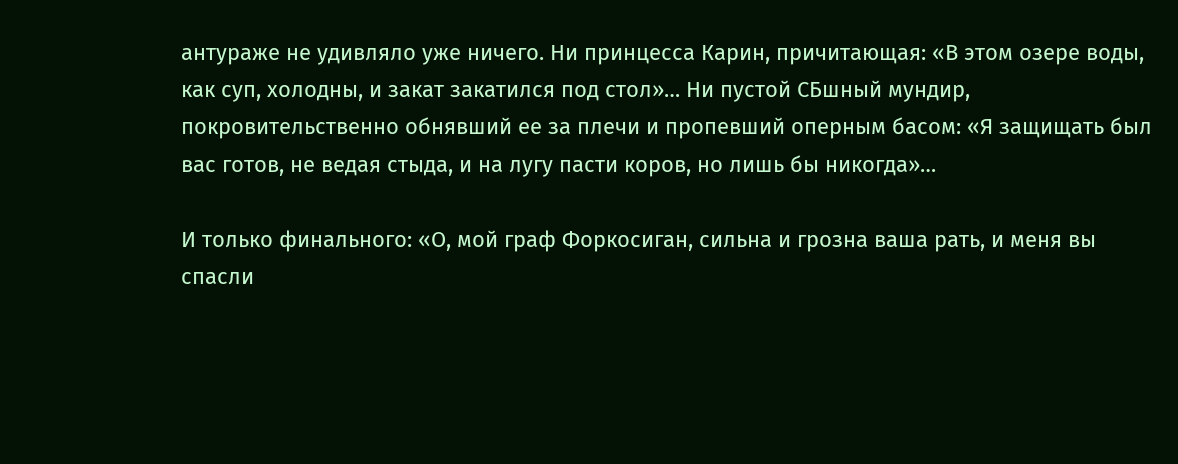антураже не удивляло уже ничего. Ни принцесса Карин, причитающая: «В этом озере воды, как суп, холодны, и закат закатился под стол»… Ни пустой СБшный мундир, покровительственно обнявший ее за плечи и пропевший оперным басом: «Я защищать был вас готов, не ведая стыда, и на лугу пасти коров, но лишь бы никогда»…

И только финального: «О, мой граф Форкосиган, сильна и грозна ваша рать, и меня вы спасли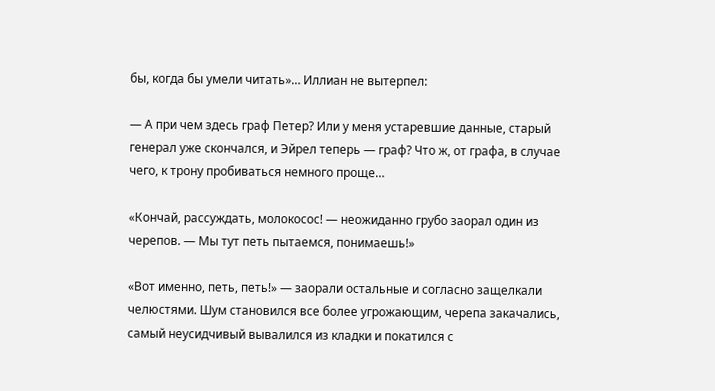бы, когда бы умели читать»… Иллиан не вытерпел:

— А при чем здесь граф Петер? Или у меня устаревшие данные, старый генерал уже скончался, и Эйрел теперь — граф? Что ж, от графа, в случае чего, к трону пробиваться немного проще…

«Кончай, рассуждать, молокосос! — неожиданно грубо заорал один из черепов. — Мы тут петь пытаемся, понимаешь!»

«Вот именно, петь, петь!» — заорали остальные и согласно защелкали челюстями. Шум становился все более угрожающим, черепа закачались, самый неусидчивый вывалился из кладки и покатился с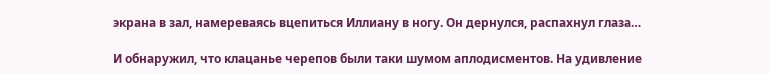экрана в зал, намереваясь вцепиться Иллиану в ногу. Он дернулся, распахнул глаза…

И обнаружил, что клацанье черепов были таки шумом аплодисментов. На удивление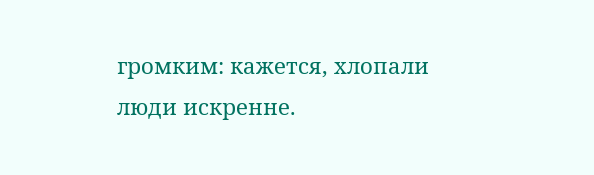громким: кажется, хлопали люди искренне.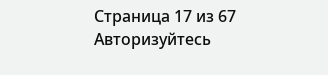Страница 17 из 67
Авторизуйтесь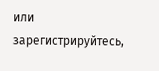или зарегистрируйтесь,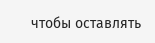чтобы оставлять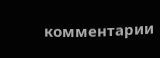комментарии